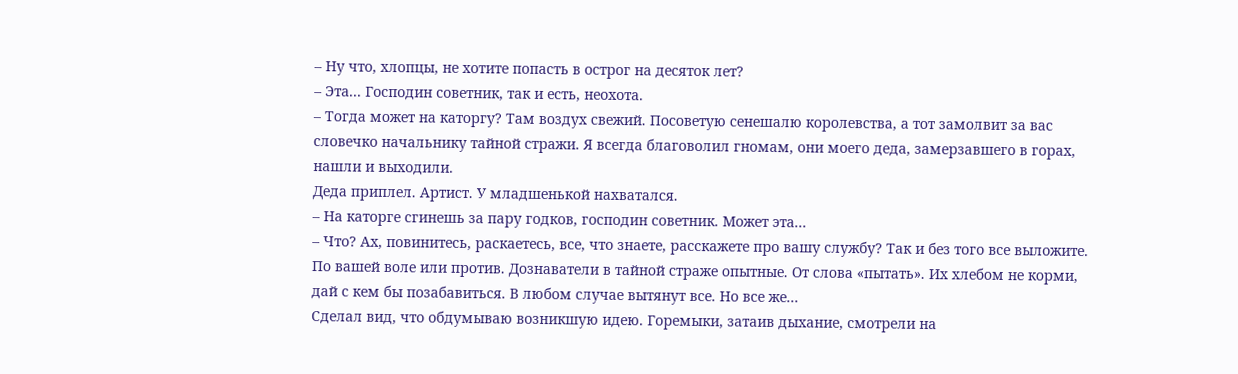– Ну что, хлопцы, не хотите попасть в острог на десяток лет?
– Эта... Господин советник, так и есть, неохота.
– Тогда может на каторгу? Там воздух свежий. Посоветую сенешалю королевства, а тот замолвит за вас словечко начальнику тайной стражи. Я всегда благоволил гномам, они моего деда, замерзавшего в горах, нашли и выходили.
Деда приплел. Артист. У младшенькой нахватался.
– На каторге сгинешь за пару годков, господин советник. Может эта...
– Что? Ах, повинитесь, раскаетесь, все, что знаете, расскажете про вашу службу? Так и без того все выложите. По вашей воле или против. Дознаватели в тайной страже опытные. От слова «пытать». Их хлебом не корми, дай с кем бы позабавиться. В любом случае вытянут все. Но все же...
Сделал вид, что обдумываю возникшую идею. Горемыки, затаив дыхание, смотрели на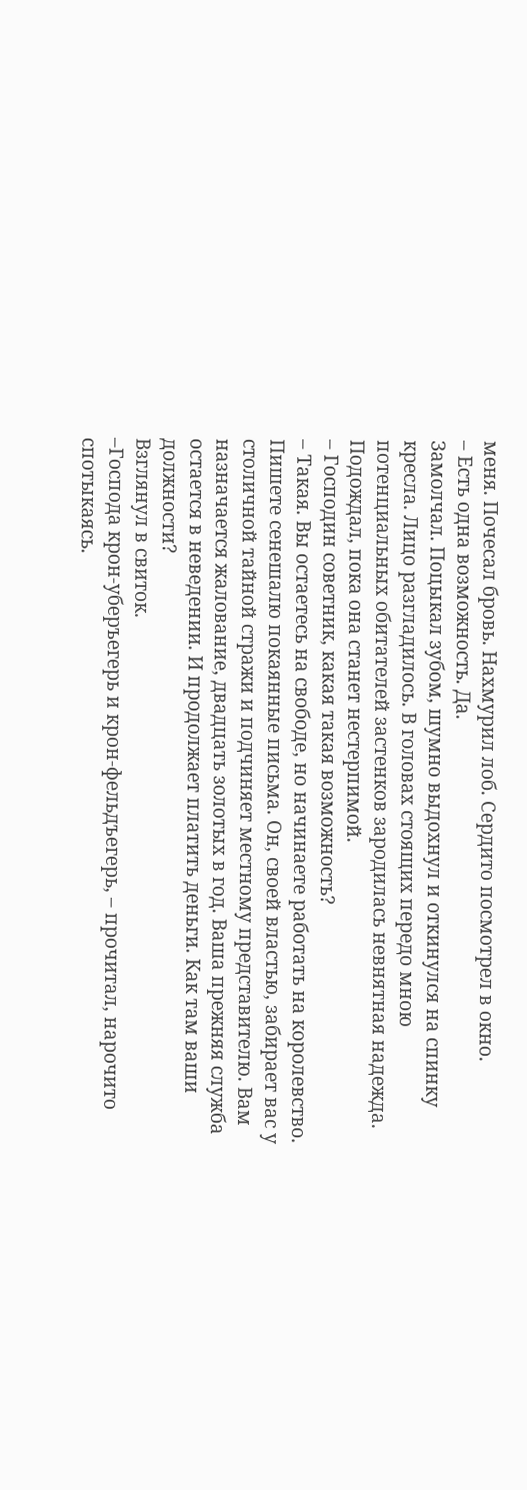меня. Почесал бровь. Нахмурил лоб. Сердито посмотрел в окно.
– Есть одна возможность. Да.
Замолчал. Поцыкал зубом, шумно выдохнул и откинулся на спинку кресла. Лицо разгладилось. В головах стоящих передо мною потенциальных обитателей застенков зародилась невнятная надежда. Подождал, пока она станет нестерпимой.
– Господин советник, какая такая возможность?
– Такая. Вы остаетесь на свободе, но начинаете работать на королевство. Пишете сенешалю покаянные письма. Он, своей властью, забирает вас у столичной тайной стражи и подчиняет местному представителю. Вам назначается жалование, двадцать золотых в год. Ваша прежняя служба остается в неведении. И продолжает платить деньги. Как там ваши должности?
Взглянул в свиток.
–Господа крон-уберъегерь и крон-фельдъегерь, – прочитал, нарочито спотыкаясь.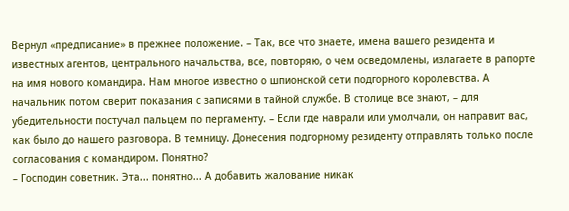Вернул «предписание» в прежнее положение. – Так, все что знаете, имена вашего резидента и известных агентов, центрального начальства, все, повторяю, о чем осведомлены, излагаете в рапорте на имя нового командира. Нам многое известно о шпионской сети подгорного королевства. А начальник потом сверит показания с записями в тайной службе. В столице все знают, – для убедительности постучал пальцем по пергаменту. – Если где наврали или умолчали, он направит вас, как было до нашего разговора. В темницу. Донесения подгорному резиденту отправлять только после согласования с командиром. Понятно?
– Господин советник. Эта... понятно... А добавить жалование никак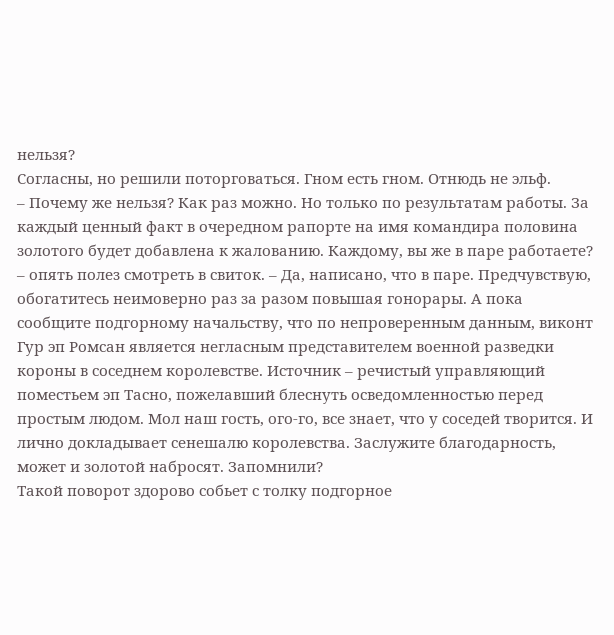нельзя?
Согласны, но решили поторговаться. Гном есть гном. Отнюдь не эльф.
– Почему же нельзя? Как раз можно. Но только по результатам работы. За каждый ценный факт в очередном рапорте на имя командира половина золотого будет добавлена к жалованию. Каждому, вы же в паре работаете? – опять полез смотреть в свиток. – Да, написано, что в паре. Предчувствую, обогатитесь неимоверно раз за разом повышая гонорары. А пока сообщите подгорному начальству, что по непроверенным данным, виконт Гур эп Ромсан является негласным представителем военной разведки короны в соседнем королевстве. Источник – речистый управляющий поместьем эп Тасно, пожелавший блеснуть осведомленностью перед простым людом. Мол наш гость, ого-го, все знает, что у соседей творится. И лично докладывает сенешалю королевства. Заслужите благодарность, может и золотой набросят. Запомнили?
Такой поворот здорово собьет с толку подгорное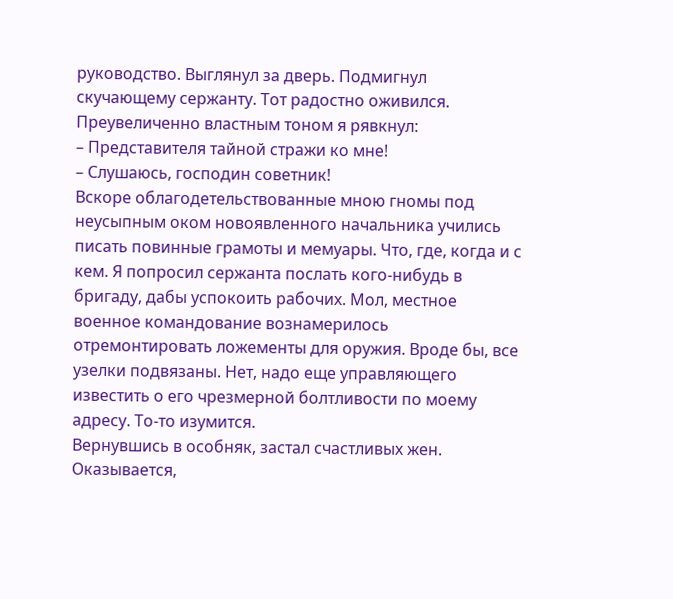руководство. Выглянул за дверь. Подмигнул скучающему сержанту. Тот радостно оживился. Преувеличенно властным тоном я рявкнул:
– Представителя тайной стражи ко мне!
– Слушаюсь, господин советник!
Вскоре облагодетельствованные мною гномы под неусыпным оком новоявленного начальника учились писать повинные грамоты и мемуары. Что, где, когда и с кем. Я попросил сержанта послать кого-нибудь в бригаду, дабы успокоить рабочих. Мол, местное военное командование вознамерилось отремонтировать ложементы для оружия. Вроде бы, все узелки подвязаны. Нет, надо еще управляющего известить о его чрезмерной болтливости по моему адресу. То-то изумится.
Вернувшись в особняк, застал счастливых жен. Оказывается,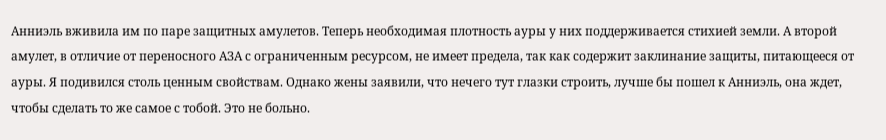Анниэль вживила им по паре защитных амулетов. Теперь необходимая плотность ауры у них поддерживается стихией земли. А второй амулет, в отличие от переносного АЗА с ограниченным ресурсом, не имеет предела, так как содержит заклинание защиты, питающееся от ауры. Я подивился столь ценным свойствам. Однако жены заявили, что нечего тут глазки строить, лучше бы пошел к Анниэль, она ждет, чтобы сделать то же самое с тобой. Это не больно.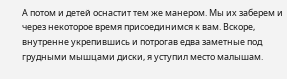А потом и детей оснастит тем же манером. Мы их заберем и через некоторое время присоединимся к вам. Вскоре, внутренне укрепившись и потрогав едва заметные под грудными мышцами диски, я уступил место малышам.